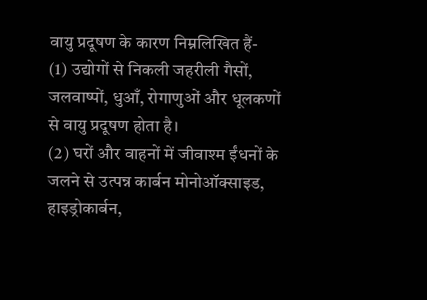वायु प्रदूषण के कारण निम्नलिखित हैं-
(1) उद्योगों से निकली जहरीली गैसों, जलवाष्पों, धुआँ, रोगाणुओं और धूलकणों से वायु प्रदूषण होता है।
(2) घरों और वाहनों में जीवाश्म ईंधनों के जलने से उत्पन्न कार्बन मोनोऑक्साइड, हाइड्रोकार्बन,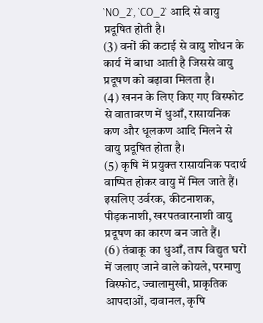`NO_2`, `CO_2` आदि से वायु प्रदूषित होती है।
(3) वनों की कटाई से वायु शोधन के कार्य में बाधा आती है जिससे वायु प्रदूषण को बढ़ावा मिलता है।
(4) खनन के लिए किए गए विस्फोट से वातावरण में धुआँ, रासायनिक कण और धूलकण आदि मिलने से वायु प्रदूषित होता है।
(5) कृषि में प्रयुक्त रासायनिक पदार्थ वाष्पित होकर वायु में मिल जाते हैं। इसलिए उर्वरक, कीटनाशक, पीड़कनाशी, खरपतवारनाशी वायु प्रदूषण का कारण बन जाते हैं।
(6) तंबाकू का धुआँ, ताप विद्युत घरों में जलाए जाने वाले कोयले, परमाणु विस्फोट, ज्वालामुखी, प्राकृतिक आपदाओं, दावानल, कृषि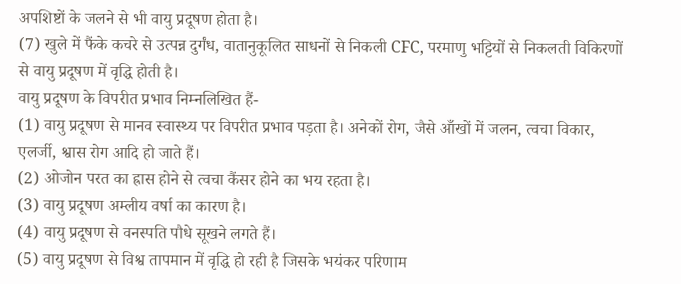अपशिष्टों के जलने से भी वायु प्रदूषण होता है।
(7) खुले में फैंके कचरे से उत्पन्न दुर्गंध, वातानुकूलित साधनों से निकली CFC, परमाणु भट्टियों से निकलती विकिरणों से वायु प्रदूषण में वृद्धि होती है।
वायु प्रदूषण के विपरीत प्रभाव निम्नलिखित हैं-
(1) वायु प्रदूषण से मानव स्वास्थ्य पर विपरीत प्रभाव पड़ता है। अनेकों रोग, जैसे आँखों में जलन, त्वचा विकार, एलर्जी, श्वास रोग आदि हो जाते हैं।
(2) ओजोन परत का ह्रास होने से त्वचा कैंसर होने का भय रहता है।
(3) वायु प्रदूषण अम्लीय वर्षा का कारण है।
(4) वायु प्रदूषण से वनस्पति पौधे सूखने लगते हैं।
(5) वायु प्रदूषण से विश्व तापमान में वृद्धि हो रही है जिसके भयंकर परिणाम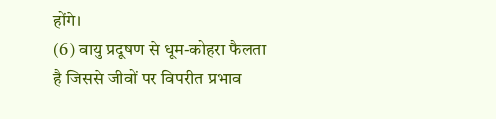होंगे।
(6) वायु प्रदूषण से धूम-कोहरा फैलता है जिससे जीवों पर विपरीत प्रभाव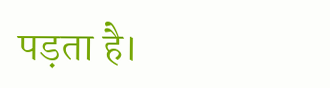पड़ता है।